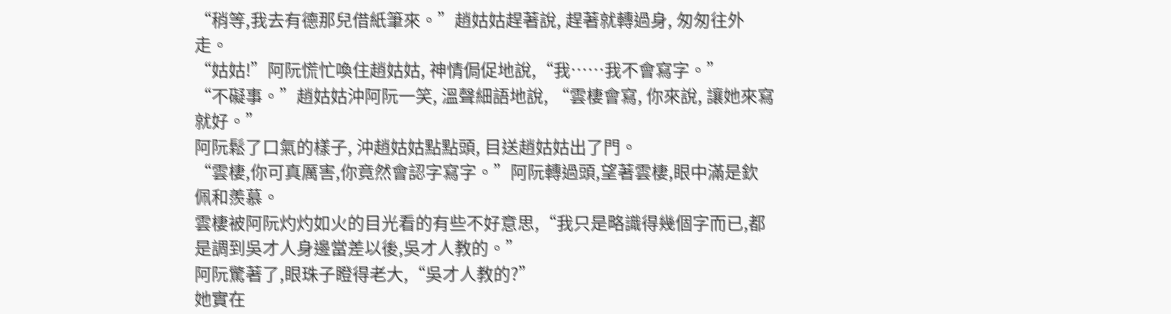“稍等,我去有德那兒借紙筆來。”趙姑姑趕著說, 趕著就轉過身, 匆匆往外走。
“姑姑!”阿阮慌忙喚住趙姑姑, 神情侷促地說,“我……我不會寫字。”
“不礙事。”趙姑姑沖阿阮一笑, 溫聲細語地說, “雲棲會寫, 你來說, 讓她來寫就好。”
阿阮鬆了口氣的樣子, 沖趙姑姑點點頭, 目送趙姑姑出了門。
“雲棲,你可真厲害,你竟然會認字寫字。”阿阮轉過頭,望著雲棲,眼中滿是欽佩和羨慕。
雲棲被阿阮灼灼如火的目光看的有些不好意思,“我只是略識得幾個字而已,都是調到吳才人身邊當差以後,吳才人教的。”
阿阮驚著了,眼珠子瞪得老大,“吳才人教的?”
她實在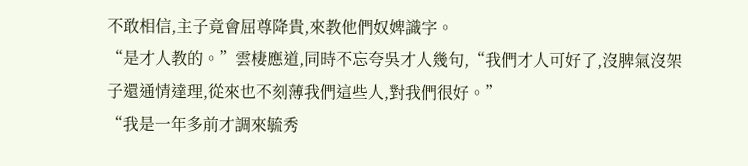不敢相信,主子竟會屈尊降貴,來教他們奴婢識字。
“是才人教的。”雲棲應道,同時不忘夸吳才人幾句,“我們才人可好了,沒脾氣沒架子還通情達理,從來也不刻薄我們這些人,對我們很好。”
“我是一年多前才調來毓秀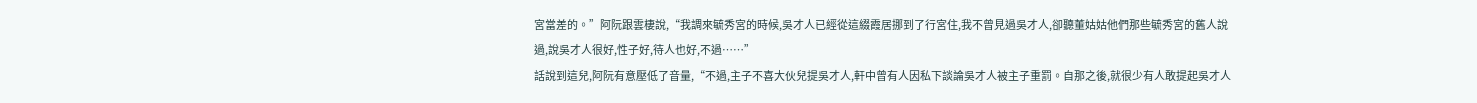宮當差的。”阿阮跟雲棲說,“我調來毓秀宮的時候,吳才人已經從這綴霞居挪到了行宮住,我不曾見過吳才人,卻聽董姑姑他們那些毓秀宮的舊人說過,說吳才人很好,性子好,待人也好,不過……”
話說到這兒,阿阮有意壓低了音量,“不過,主子不喜大伙兒提吳才人,軒中曾有人因私下談論吳才人被主子重罰。自那之後,就很少有人敢提起吳才人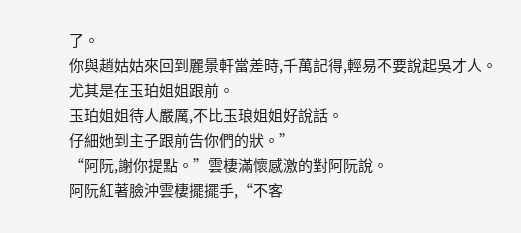了。
你與趙姑姑來回到麗景軒當差時,千萬記得,輕易不要說起吳才人。
尤其是在玉珀姐姐跟前。
玉珀姐姐待人嚴厲,不比玉琅姐姐好說話。
仔細她到主子跟前告你們的狀。”
“阿阮,謝你提點。”雲棲滿懷感激的對阿阮說。
阿阮紅著臉沖雲棲擺擺手,“不客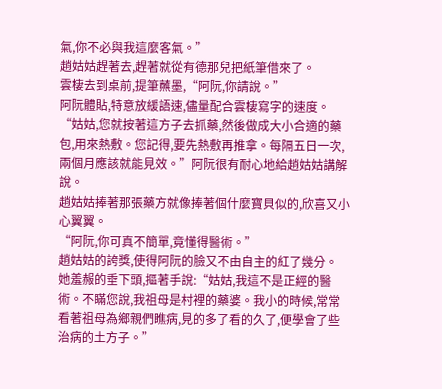氣,你不必與我這麼客氣。”
趙姑姑趕著去,趕著就從有德那兒把紙筆借來了。
雲棲去到桌前,提筆蘸墨,“阿阮,你請說。”
阿阮體貼,特意放緩語速,儘量配合雲棲寫字的速度。
“姑姑,您就按著這方子去抓藥,然後做成大小合適的藥包,用來熱敷。您記得,要先熱敷再推拿。每隔五日一次,兩個月應該就能見效。”阿阮很有耐心地給趙姑姑講解說。
趙姑姑捧著那張藥方就像捧著個什麼寶貝似的,欣喜又小心翼翼。
“阿阮,你可真不簡單,竟懂得醫術。”
趙姑姑的誇獎,使得阿阮的臉又不由自主的紅了幾分。
她羞赧的垂下頭,摳著手說:“姑姑,我這不是正經的醫術。不瞞您說,我祖母是村裡的藥婆。我小的時候,常常看著祖母為鄉親們瞧病,見的多了看的久了,便學會了些治病的土方子。”